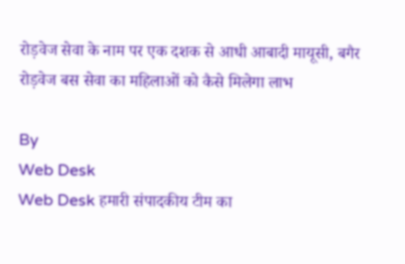रोड़वेज सेवा के नाम पर एक दशक से आधी आबादी मायूसी, बगैर रोड़वेज बस सेवा का महिलाओं को कैसे मिलेगा लाभ

By
Web Desk
Web Desk हमारी संपादकीय टीम का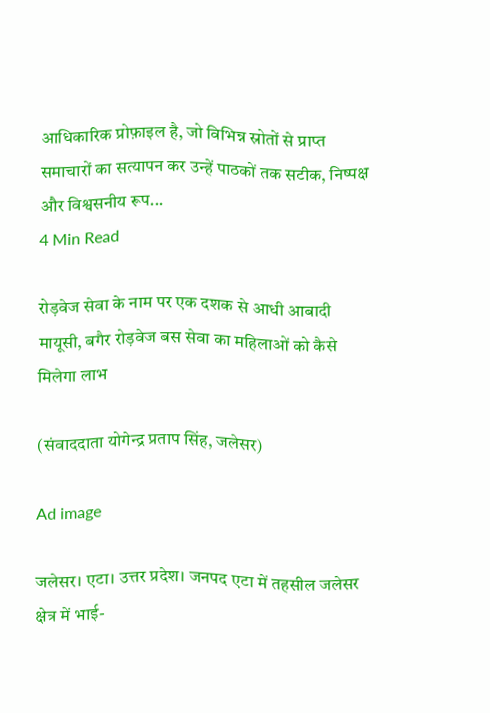आधिकारिक प्रोफ़ाइल है, जो विभिन्न स्रोतों से प्राप्त समाचारों का सत्यापन कर उन्हें पाठकों तक सटीक, निष्पक्ष और विश्वसनीय रूप...
4 Min Read

रोड़वेज सेवा के नाम पर एक दशक से आधी आबादी मायूसी, बगैर रोड़वेज बस सेवा का महिलाओं को कैसे मिलेगा लाभ

(संवाददाता योगेन्द्र प्रताप सिंह, जलेसर)

Ad image

जलेसर। एटा। उत्तर प्रदेश। जनपद एटा में तहसील जलेसर क्षेत्र में भाई-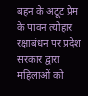बहन के अटूट प्रेम के पावन त्योहार रक्षाबंधन पर प्रदेश सरकार द्वारा महिलाओं को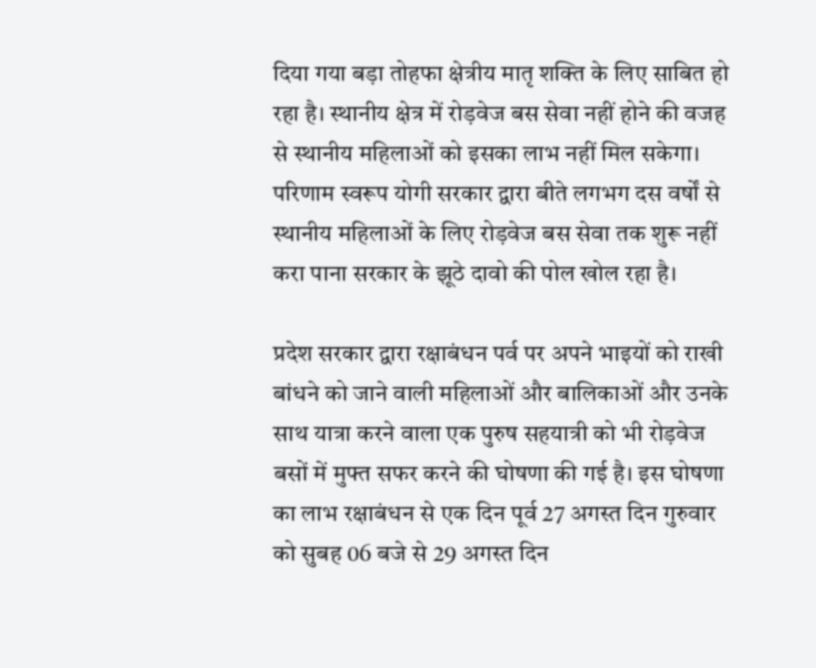दिया गया बड़ा तोहफा क्षेत्रीय मातृ शक्ति के लिए साबित हो रहा है। स्थानीय क्षेत्र में रोड़वेज बस सेवा नहीं होने की वजह से स्थानीय महिलाओं को इसका लाभ नहीं मिल सकेगा। परिणाम स्वरूप योगी सरकार द्वारा बीते लगभग दस वर्षों से स्थानीय महिलाओं के लिए रोड़वेज बस सेवा तक शुरू नहीं करा पाना सरकार के झूठे दावो की पोल खोल रहा है।

प्रदेश सरकार द्वारा रक्षाबंधन पर्व पर अपने भाइयों को राखी बांधने को जाने वाली महिलाओं और बालिकाओं और उनके साथ यात्रा करने वाला एक पुरुष सहयात्री को भी रोड़वेज बसों में मुफ्त सफर करने की घोषणा की गई है। इस घोषणा का लाभ रक्षाबंधन से एक दिन पूर्व 27 अगस्त दिन गुरुवार को सुबह 06 बजे से 29 अगस्त दिन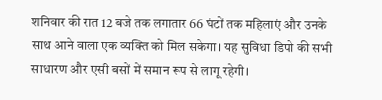शनिवार की रात 12 बजे तक लगातार 66 घंटों तक महिलाएं और उनके साथ आने वाला एक व्यक्ति को मिल सकेगा। यह सुविधा डिपो की सभी साधारण और एसी बसों में समान रूप से लागू रहेगी।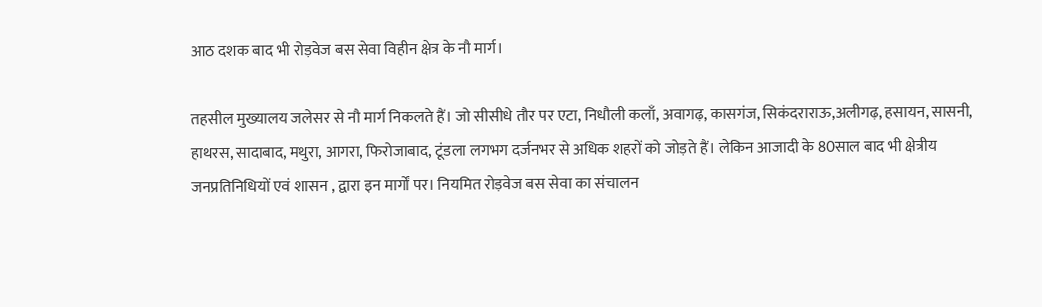आठ दशक बाद भी रोड़वेज बस सेवा विहीन क्षेत्र के नौ मार्ग।

तहसील मुख्यालय जलेसर से नौ मार्ग निकलते हैं। जो सीसीधे तौर पर एटा, निधौली कलाँ, अवागढ़, कासगंज, सिकंदराराऊ,अलीगढ़, हसायन, सासनी, हाथरस, सादाबाद, मथुरा, आगरा, फिरोजाबाद, टूंडला लगभग दर्जनभर से अधिक शहरों को जोड़ते हैं। लेकिन आजादी के 80साल बाद भी क्षेत्रीय जनप्रतिनिधियों एवं शासन , द्वारा इन मार्गों पर। नियमित रोड़वेज बस सेवा का संचालन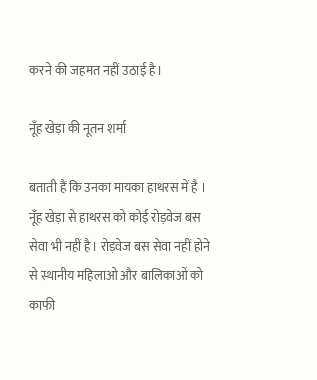करने की जहमत नहीं उठाई है।

नूँह खेड़ा की नूतन शर्मा

बताती हैं कि उनका मायका हाथरस में है । नूँह खेड़ा से हाथरस को कोई रोड़वेज बस सेवा भी नहीं है। रोड़वेज बस सेवा नहीं होने से स्थानीय महिलाओ और बालिकाओं को काफी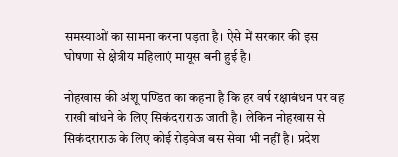समस्याओं का सामना करना पड़ता है। ऐसे में सरकार की इस घोषणा से क्षेत्रीय महिलाएं मायूस बनी हुई है।

नोहखास की अंशू पण्डित का कहना है कि हर वर्ष रक्षाबंधन पर वह राखी बांधने के लिए सिकंदराराऊ जाती है। लेकिन नोहखास से सिकंदराराऊ के लिए कोई रोड़वेज बस सेवा भी नहीं है। प्रदेश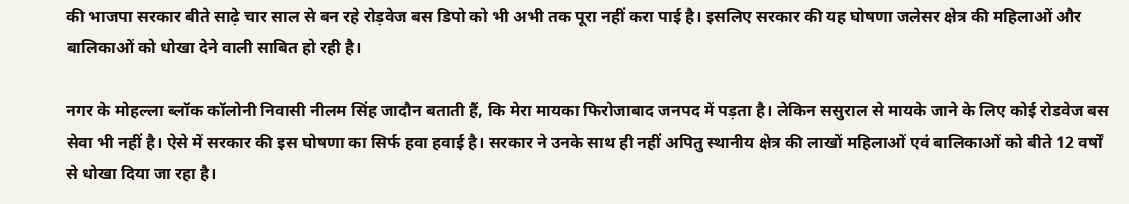की भाजपा सरकार बीते साढ़े चार साल से बन रहे रोड़वेज बस डिपो को भी अभी तक पूरा नहीं करा पाई है। इसलिए सरकार की यह घोषणा जलेसर क्षेत्र की महिलाओं और बालिकाओं को धोखा देने वाली साबित हो रही है।

नगर के मोहल्ला ब्लॉक कॉलोनी निवासी नीलम सिंह जादौन बताती हैं, कि मेरा मायका फिरोजाबाद जनपद में पड़ता है। लेकिन ससुराल से मायके जाने के लिए कोई रोडवेज बस सेवा भी नहीं है। ऐसे में सरकार की इस घोषणा का सिर्फ हवा हवाई है। सरकार ने उनके साथ ही नहीं अपितु स्थानीय क्षेत्र की लाखों महिलाओं एवं बालिकाओं को बीते 12 वर्षों से धोखा दिया जा रहा है।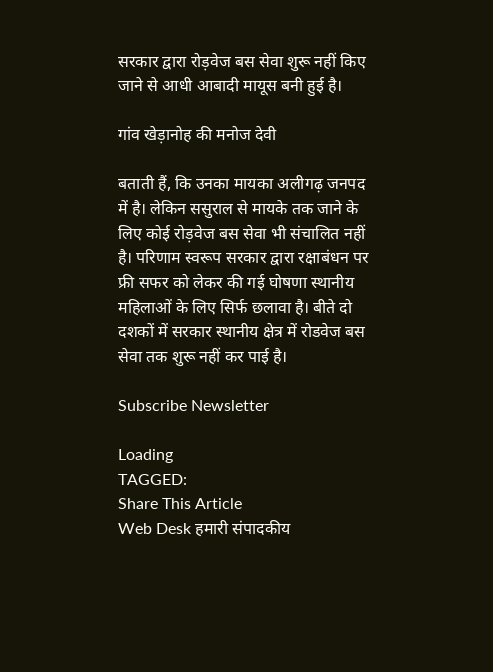सरकार द्वारा रोड़वेज बस सेवा शुरू नहीं किए जाने से आधी आबादी मायूस बनी हुई है।

गांव खेड़ानोह की मनोज देवी

बताती हैं, कि उनका मायका अलीगढ़ जनपद में है। लेकिन ससुराल से मायके तक जाने के लिए कोई रोड़वेज बस सेवा भी संचालित नहीं है। परिणाम स्वरूप सरकार द्वारा रक्षाबंधन पर फ्री सफर को लेकर की गई घोषणा स्थानीय महिलाओं के लिए सिर्फ छलावा है। बीते दो दशकों में सरकार स्थानीय क्षेत्र में रोडवेज बस सेवा तक शुरू नहीं कर पाई है।

Subscribe Newsletter

Loading
TAGGED:
Share This Article
Web Desk हमारी संपादकीय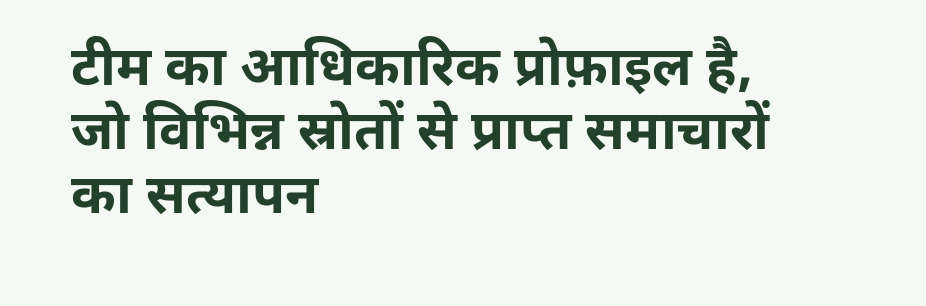टीम का आधिकारिक प्रोफ़ाइल है, जो विभिन्न स्रोतों से प्राप्त समाचारों का सत्यापन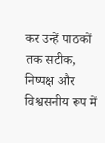कर उन्हें पाठकों तक सटीक, निष्पक्ष और विश्वसनीय रूप में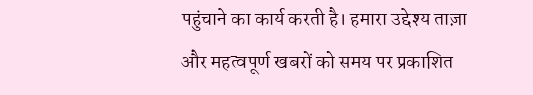पहुंचाने का कार्य करती है। हमारा उद्देश्य ताज़ा और महत्वपूर्ण खबरों को समय पर प्रकाशित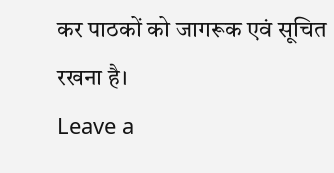कर पाठकों को जागरूक एवं सूचित रखना है।
Leave a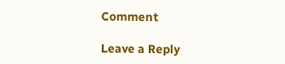Comment

Leave a Reply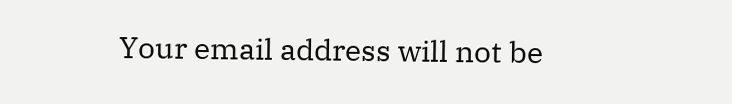Your email address will not be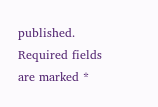published. Required fields are marked *